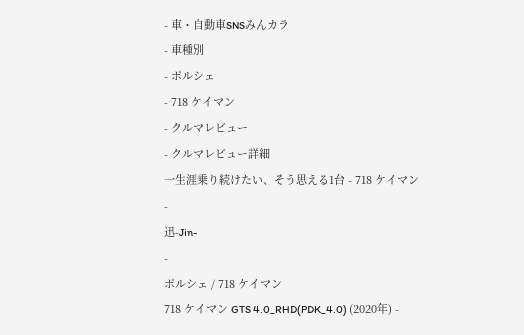- 車・自動車SNSみんカラ
- 車種別
- ポルシェ
- 718 ケイマン
- クルマレビュー
- クルマレビュー詳細
一生涯乗り続けたい、そう思える1台 - 718 ケイマン
-
迅-Jin-
-
ポルシェ / 718 ケイマン
718 ケイマン GTS 4.0_RHD(PDK_4.0) (2020年) -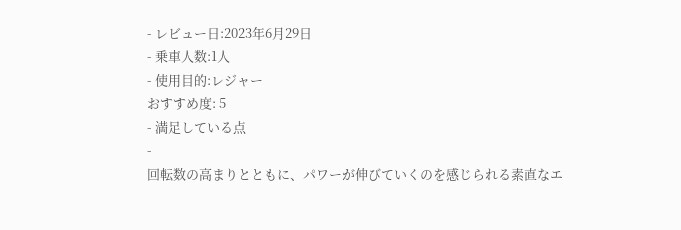- レビュー日:2023年6月29日
- 乗車人数:1人
- 使用目的:レジャー
おすすめ度: 5
- 満足している点
-
回転数の高まりとともに、パワーが伸びていくのを感じられる素直なエ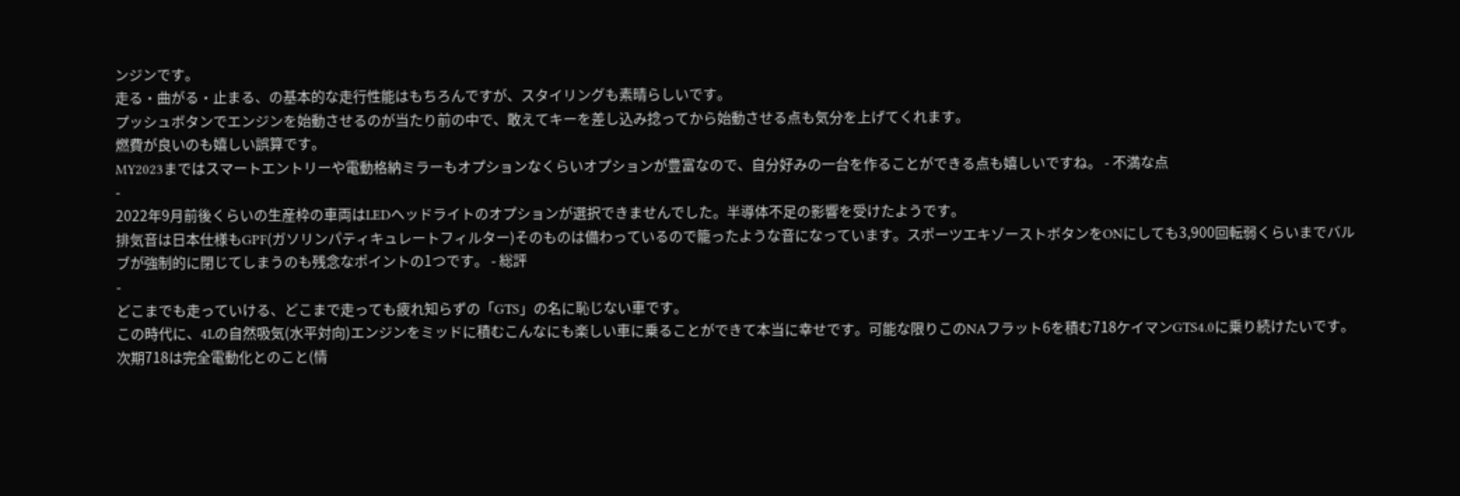ンジンです。
走る・曲がる・止まる、の基本的な走行性能はもちろんですが、スタイリングも素晴らしいです。
プッシュボタンでエンジンを始動させるのが当たり前の中で、敢えてキーを差し込み捻ってから始動させる点も気分を上げてくれます。
燃費が良いのも嬉しい誤算です。
MY2023まではスマートエントリーや電動格納ミラーもオプションなくらいオプションが豊富なので、自分好みの一台を作ることができる点も嬉しいですね。 - 不満な点
-
2022年9月前後くらいの生産枠の車両はLEDヘッドライトのオプションが選択できませんでした。半導体不足の影響を受けたようです。
排気音は日本仕様もGPF(ガソリンパティキュレートフィルター)そのものは備わっているので籠ったような音になっています。スポーツエキゾーストボタンをONにしても3,900回転弱くらいまでバルブが強制的に閉じてしまうのも残念なポイントの1つです。 - 総評
-
どこまでも走っていける、どこまで走っても疲れ知らずの「GTS」の名に恥じない車です。
この時代に、4Lの自然吸気(水平対向)エンジンをミッドに積むこんなにも楽しい車に乗ることができて本当に幸せです。可能な限りこのNAフラット6を積む718ケイマンGTS4.0に乗り続けたいです。
次期718は完全電動化とのこと(情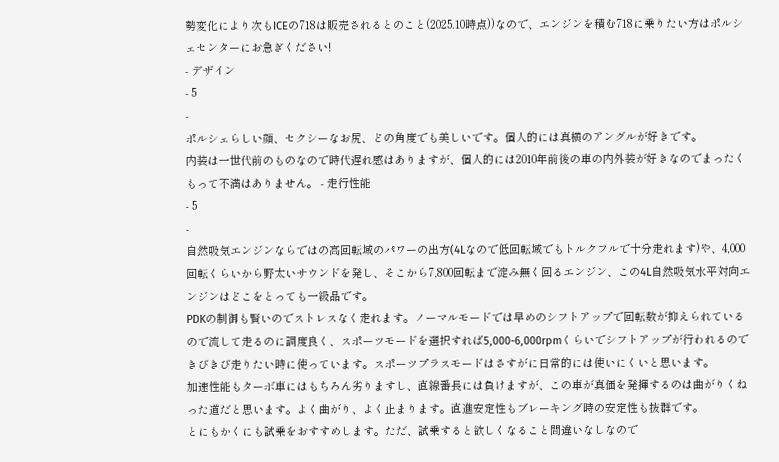勢変化により次もICEの718は販売されるとのこと(2025.10時点))なので、エンジンを積む718に乗りたい方はポルシェセンターにお急ぎください!
- デザイン
- 5
-
ポルシェらしい顔、セクシーなお尻、どの角度でも美しいです。個人的には真横のアングルが好きです。
内装は一世代前のものなので時代遅れ感はありますが、個人的には2010年前後の車の内外装が好きなのでまったくもって不満はありません。 - 走行性能
- 5
-
自然吸気エンジンならではの高回転域のパワーの出方(4Lなので低回転域でもトルクフルで十分走れます)や、4,000回転くらいから野太いサウンドを発し、そこから7,800回転まで淀み無く回るエンジン、この4L自然吸気水平対向エンジンはどこをとっても一級品です。
PDKの制御も賢いのでストレスなく走れます。ノーマルモードでは早めのシフトアップで回転数が抑えられているので流して走るのに調度良く、スポーツモードを選択すれば5,000-6,000rpmくらいでシフトアップが行われるのできびきび走りたい時に使っています。スポーツプラスモードはさすがに日常的には使いにくいと思います。
加速性能もターボ車にはもちろん劣りますし、直線番長には負けますが、この車が真価を発揮するのは曲がりくねった道だと思います。よく曲がり、よく止まります。直進安定性もブレーキング時の安定性も抜群です。
とにもかくにも試乗をおすすめします。ただ、試乗すると欲しくなること間違いなしなので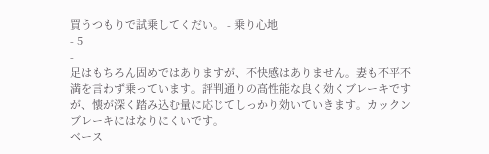買うつもりで試乗してくだい。 - 乗り心地
- 5
-
足はもちろん固めではありますが、不快感はありません。妻も不平不満を言わず乗っています。評判通りの高性能な良く効くブレーキですが、懐が深く踏み込む量に応じてしっかり効いていきます。カックンブレーキにはなりにくいです。
ベース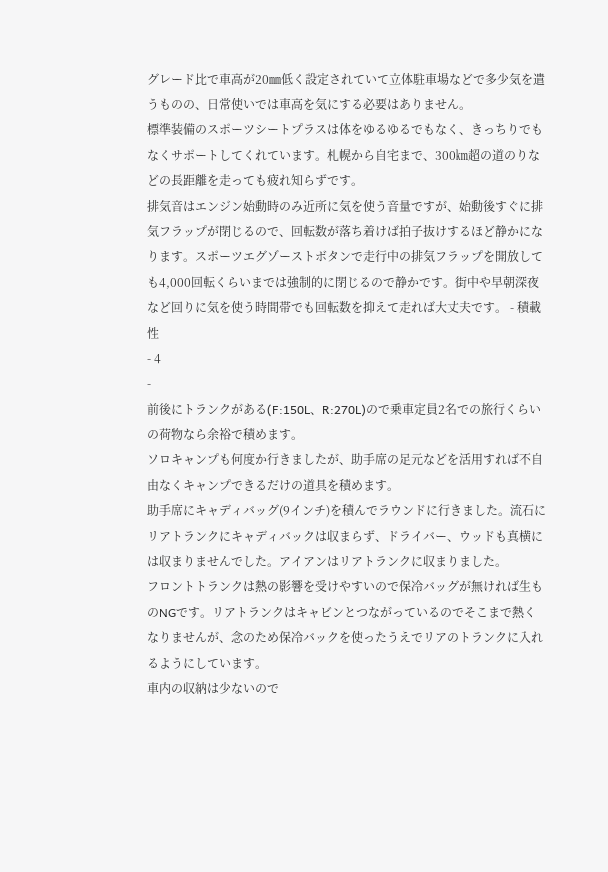グレード比で車高が20㎜低く設定されていて立体駐車場などで多少気を遣うものの、日常使いでは車高を気にする必要はありません。
標準装備のスポーツシートプラスは体をゆるゆるでもなく、きっちりでもなくサポートしてくれています。札幌から自宅まで、300㎞超の道のりなどの長距離を走っても疲れ知らずです。
排気音はエンジン始動時のみ近所に気を使う音量ですが、始動後すぐに排気フラップが閉じるので、回転数が落ち着けば拍子抜けするほど静かになります。スポーツエグゾーストボタンで走行中の排気フラップを開放しても4,000回転くらいまでは強制的に閉じるので静かです。街中や早朝深夜など回りに気を使う時間帯でも回転数を抑えて走れば大丈夫です。 - 積載性
- 4
-
前後にトランクがある(F:150L、R:270L)ので乗車定員2名での旅行くらいの荷物なら余裕で積めます。
ソロキャンプも何度か行きましたが、助手席の足元などを活用すれば不自由なくキャンプできるだけの道具を積めます。
助手席にキャディバッグ(9インチ)を積んでラウンドに行きました。流石にリアトランクにキャディバックは収まらず、ドライバー、ウッドも真横には収まりませんでした。アイアンはリアトランクに収まりました。
フロントトランクは熱の影響を受けやすいので保冷バッグが無ければ生ものNGです。リアトランクはキャビンとつながっているのでそこまで熱くなりませんが、念のため保冷バックを使ったうえでリアのトランクに入れるようにしています。
車内の収納は少ないので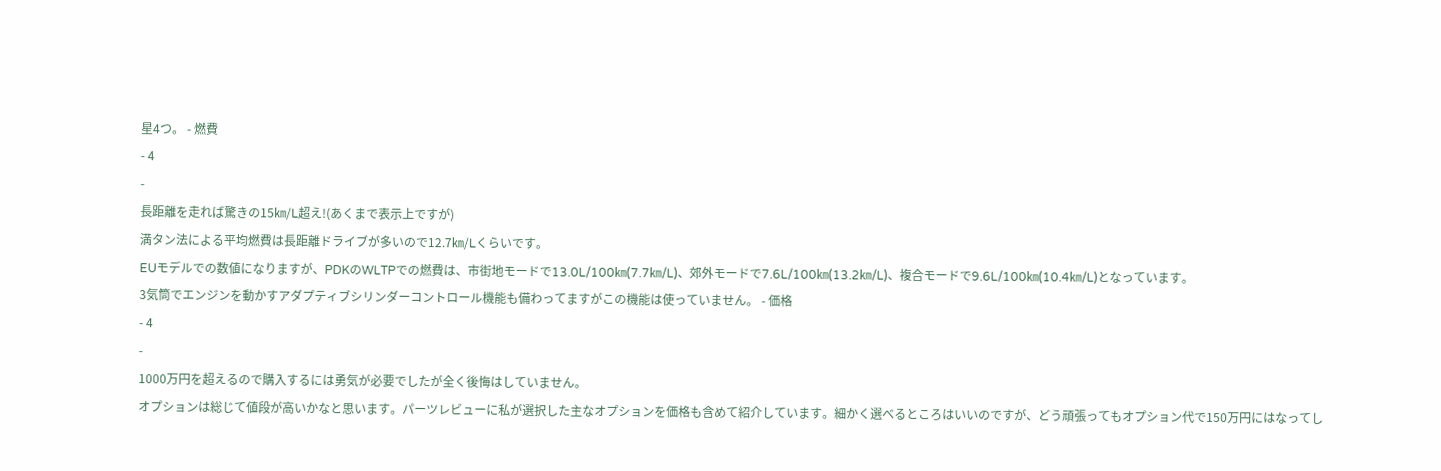星4つ。 - 燃費
- 4
-
長距離を走れば驚きの15㎞/L超え!(あくまで表示上ですが)
満タン法による平均燃費は長距離ドライブが多いので12.7㎞/Lくらいです。
EUモデルでの数値になりますが、PDKのWLTPでの燃費は、市街地モードで13.0L/100㎞(7.7㎞/L)、郊外モードで7.6L/100㎞(13.2㎞/L)、複合モードで9.6L/100㎞(10.4㎞/L)となっています。
3気筒でエンジンを動かすアダプティブシリンダーコントロール機能も備わってますがこの機能は使っていません。 - 価格
- 4
-
1000万円を超えるので購入するには勇気が必要でしたが全く後悔はしていません。
オプションは総じて値段が高いかなと思います。パーツレビューに私が選択した主なオプションを価格も含めて紹介しています。細かく選べるところはいいのですが、どう頑張ってもオプション代で150万円にはなってし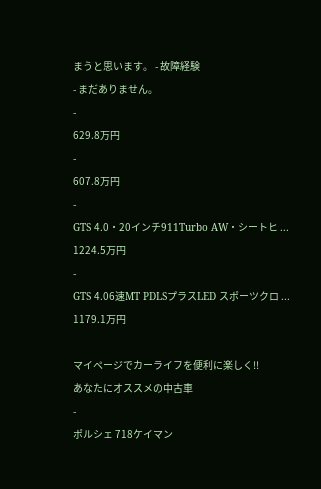まうと思います。 - 故障経験
- まだありません。
-
629.8万円
-
607.8万円
-
GTS 4.0・20インチ911Turbo AW・シートヒ ...
1224.5万円
-
GTS 4.06速MT PDLSプラスLED スポーツクロ ...
1179.1万円

マイページでカーライフを便利に楽しく!!
あなたにオススメの中古車
-
ポルシェ 718ケイマン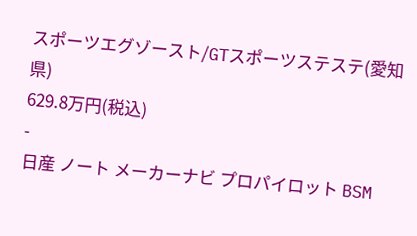スポーツエグゾースト/GTスポーツステステ(愛知県)
629.8万円(税込)
-
日産 ノート メーカーナビ プロパイロット BSM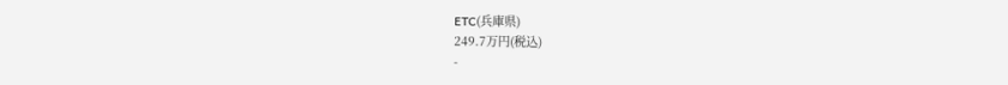ETC(兵庫県)
249.7万円(税込)
-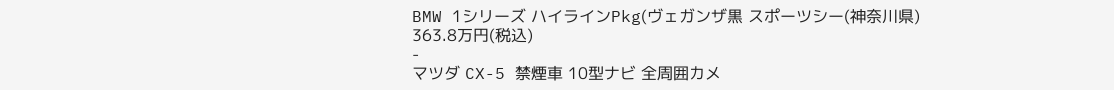BMW 1シリーズ ハイラインPkg(ヴェガンザ黒 スポーツシー(神奈川県)
363.8万円(税込)
-
マツダ CX-5 禁煙車 10型ナビ 全周囲カメ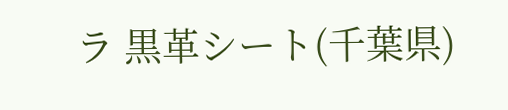ラ 黒革シート(千葉県)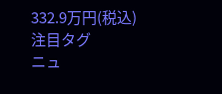332.9万円(税込)
注目タグ
ニュ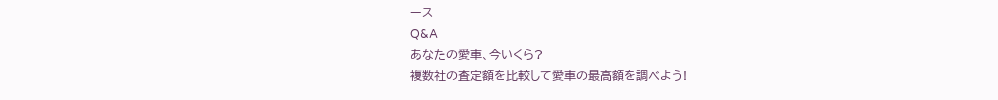ース
Q&A
あなたの愛車、今いくら?
複数社の査定額を比較して愛車の最高額を調べよう!